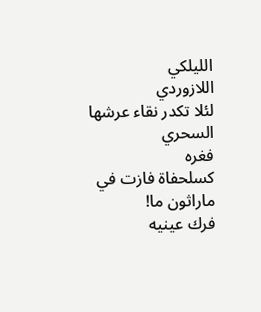الليلكي
اللازوردي
لئلا تكدر نقاء عرشها السحري
فغره
كسلحفاة فازت في ماراثون ما!
فرك عينيه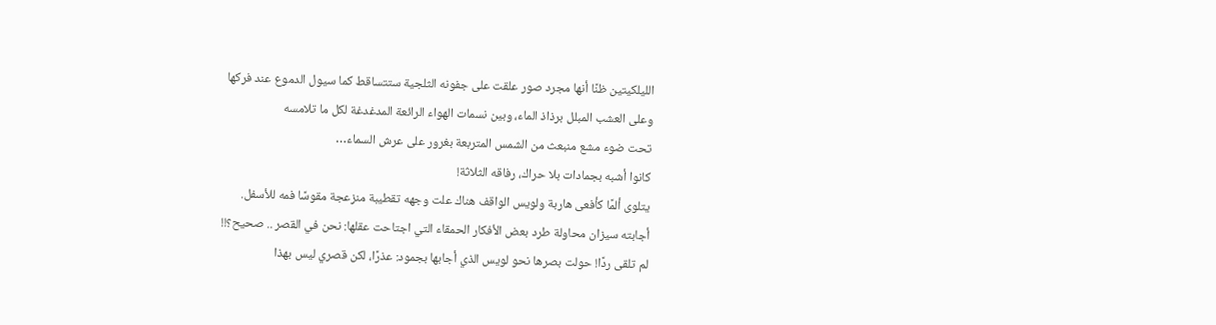الليلكيتين ظنًا أنها مجرد صور علقت على جفونه الثلجية ستتساقط كما سيول الدموع عند فركها
وعلى العشب المبلل برذاذ الماء، وبين نسمات الهواء الرائعة المدغدغة لكل ما تلامسه
تحت ضوء مشع منبعث من الشمس المتربعة بغرور على عرش السماء…
كانوا أشبه بجمادات بلا حراك، رفاقه الثلاثة!
يتلوى ألمًا كأفعى هاربة ولويس الواقف هناك علت وجهه تقطيبة منزعجة مقوسًا فمه للأسفل.
أجابته سيزان محاولة طرد بعض الأفكار الحمقاء التي اجتاحت عقلها: نحن في القصر .. صحيح؟!!
لم تلقى ردًا! حولت بصرها نحو لويس الذي أجابها بجمود: عذرًا، لكن قصري ليس بهذا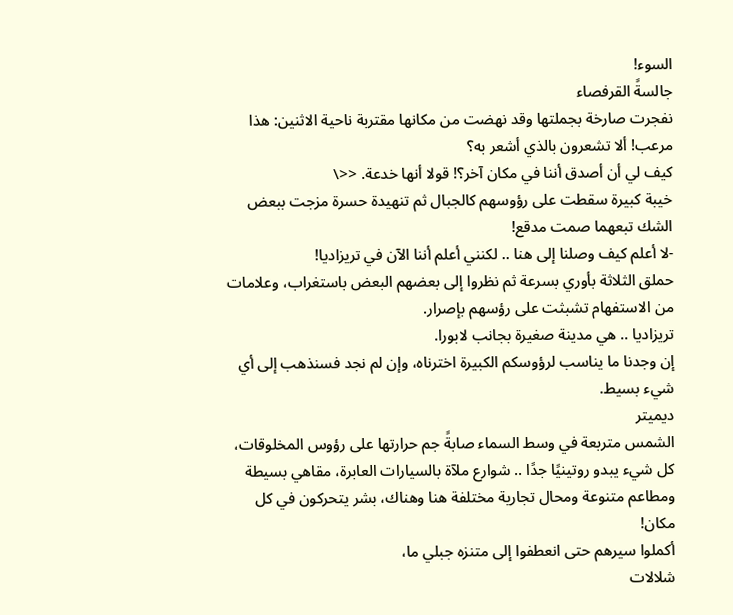السوء!
جالسةً القرفصاء
نفجرت صارخة بجملتها وقد نهضت من مكانها مقتربة ناحية الاثنين: هذا مرعب! ألا تشعرون بالذي أشعر به؟
كيف لي أن أصدق أننا في مكان آخر؟! قولا أنها خدعة. <<\
خيبة كبيرة سقطت على رؤوسهم كالجبال ثم تنهيدة حسرة مزجت ببعض الشك تبعهما صمت مدقع!
-لا أعلم كيف وصلنا إلى هنا .. لكنني أعلم أننا الآن في تريزاديا!
حملق الثلاثة بأوري بسرعة ثم نظروا إلى بعضهم البعض باستغراب، وعلامات من الاستفهام تشبثت على رؤسهم بإصرار.
تريزاديا .. هي مدينة صغيرة بجانب لابورا.
إن وجدنا ما يناسب لرؤوسكم الكبيرة اخترناه، وإن لم نجد فسنذهب إلى أي شيء بسيط.
ديميتر
الشمس متربعة في وسط السماء صابةً جم حرارتها على رؤوس المخلوقات، كل شيء يبدو روتينيًا جدًا .. شوارع ملآة بالسيارات العابرة، مقاهي بسيطة ومطاعم متنوعة ومحال تجارية مختلفة هنا وهناك، بشر يتحركون في كل مكان!
أكملوا سيرهم حتى انعطفوا إلى متنزه جبلي ما،
شلالات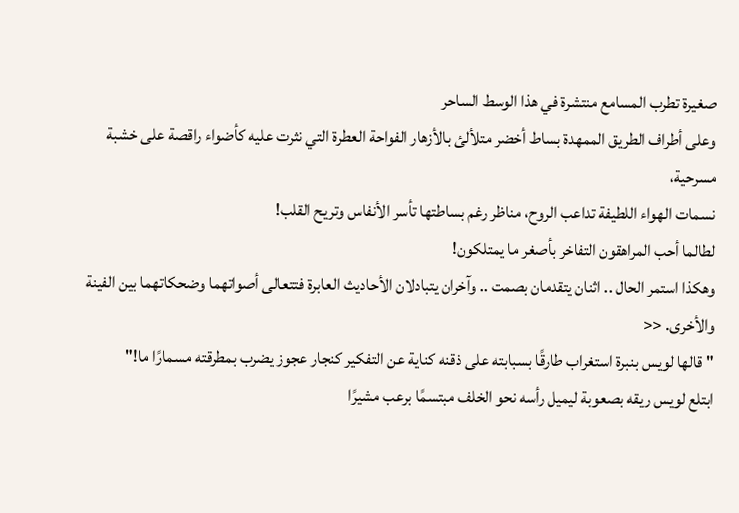صغيرة تطرب المسامع منتشرة في هذا الوسط الساحر
وعلى أطراف الطريق الممهدة بساط أخضر متلألئ بالأزهار الفواحة العطرة التي نثرت عليه كأضواء راقصة على خشبة مسرحية،
نسمات الهواء اللطيفة تداعب الروح، مناظر رغم بساطتها تأسر الأنفاس وتريح القلب!
لطالما أحب المراهقون التفاخر بأصغر ما يمتلكون!
وهكذا استمر الحال .. اثنان يتقدمان بصمت .. وآخران يتبادلان الأحاديث العابرة فتتعالى أصواتهما وضحكاتهما بين الفينة والأخرى. <<
"قالها لويس بنبرة استغراب طارقًا بسبابته على ذقنه كناية عن التفكير كنجار عجوز يضرب بمطرقته مسمارًا ما!"
ابتلع لويس ريقه بصعوبة ليميل رأسه نحو الخلف مبتسمًا برعب مشيرًا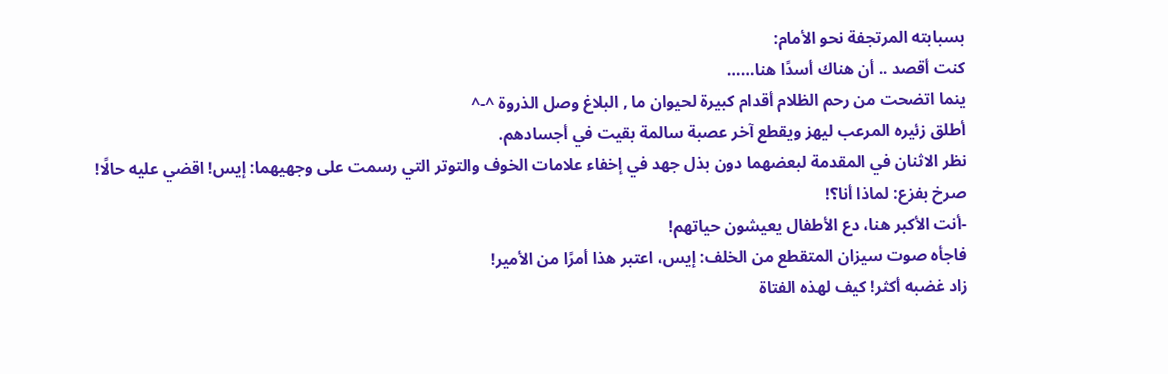بسبابته المرتجفة نحو الأمام:
كنت أقصد .. أن هناك أسدًا هنا……
ينما اتضحت من رحم الظلام أقدام كبيرة لحيوان ما , البلاغ وصل الذروة ^-^
أطلق زئيره المرعب ليهز ويقطع آخر عصبة سالمة بقيت في أجسادهم.
نظر الاثنان في المقدمة لبعضهما دون بذل جهد في إخفاء علامات الخوف والتوتر التي رسمت على وجهيهما: إيس! اقضي عليه حالًا!
صرخ بفزع: لماذا أنا؟!
-أنت الأكبر هنا، دع الأطفال يعيشون حياتهم!
فاجأه صوت سيزان المتقطع من الخلف: إيس، اعتبر هذا أمرًا من الأمير!
زاد غضبه أكثر! كيف لهذه الفتاة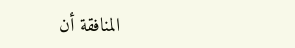المنافقة أن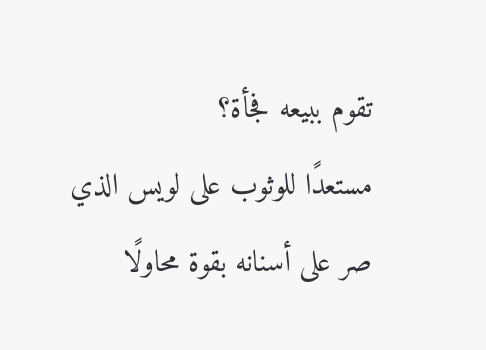تقوم ببيعه فجأة؟
مستعدًا للوثوب على لويس الذي صر على أسنانه بقوة محاولًا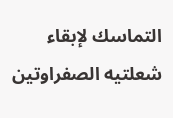التماسك لإبقاء شعلتيه الصفراوتين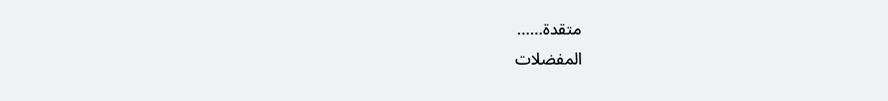متقدة……
المفضلات